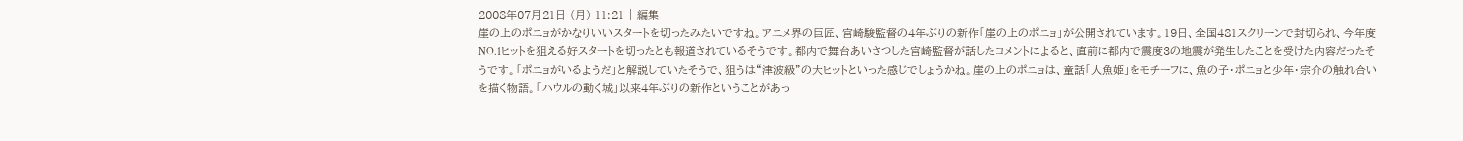2008年07月21日 (月) 11:21 | 編集
崖の上のポニョがかなりいいスタートを切ったみたいですね。アニメ界の巨匠、宮崎駿監督の4年ぶりの新作「崖の上のポニョ」が公開されています。19日、全国481スクリーンで封切られ、今年度NO.1ヒットを狙える好スタートを切ったとも報道されているそうです。都内で舞台あいさつした宮崎監督が話したコメントによると、直前に都内で震度3の地震が発生したことを受けた内容だったそうです。「ポニョがいるようだ」と解説していたそうで、狙うは“津波級”の大ヒットといった感じでしょうかね。崖の上のポニョは、童話「人魚姫」をモチーフに、魚の子・ポニョと少年・宗介の触れ合いを描く物語。「ハウルの動く城」以来4年ぶりの新作ということがあっ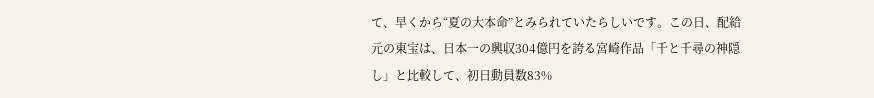て、早くから“夏の大本命”とみられていたらしいです。この日、配給元の東宝は、日本一の興収304億円を誇る宮崎作品「千と千尋の神隠し」と比較して、初日動員数83%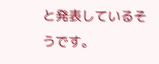と発表しているそうです。